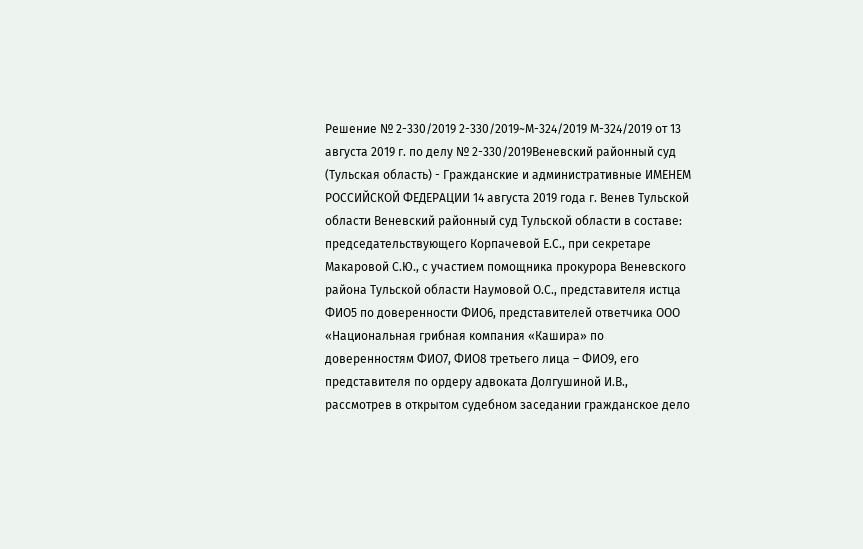Решение № 2-330/2019 2-330/2019~М-324/2019 М-324/2019 от 13 августа 2019 г. по делу № 2-330/2019Веневский районный суд (Тульская область) - Гражданские и административные ИМЕНЕМ РОССИЙСКОЙ ФЕДЕРАЦИИ 14 августа 2019 года г. Венев Тульской области Веневский районный суд Тульской области в составе: председательствующего Корпачевой Е.С., при секретаре Макаровой С.Ю., с участием помощника прокурора Веневского района Тульской области Наумовой О.С., представителя истца ФИО5 по доверенности ФИО6, представителей ответчика ООО «Национальная грибная компания «Кашира» по доверенностям ФИО7, ФИО8 третьего лица – ФИО9, его представителя по ордеру адвоката Долгушиной И.В., рассмотрев в открытом судебном заседании гражданское дело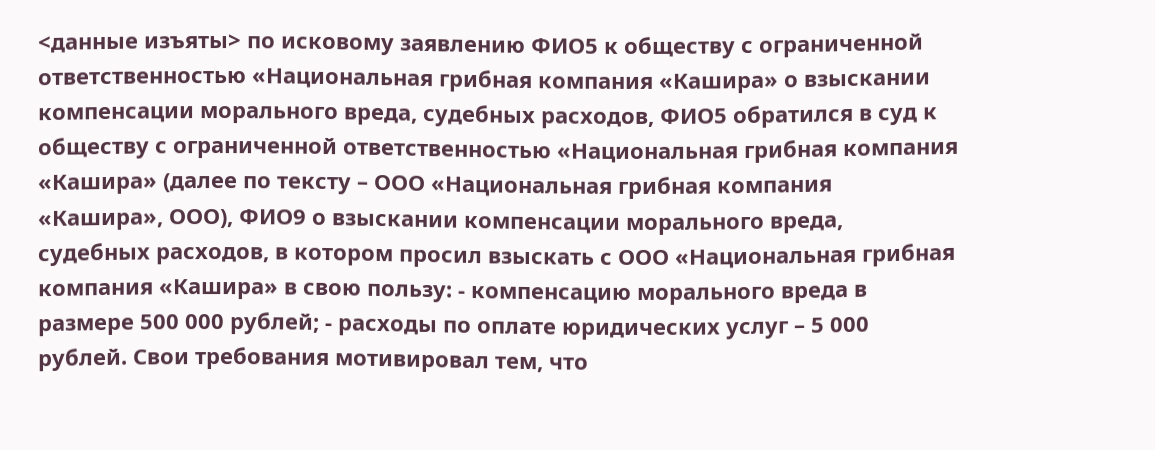<данные изъяты> по исковому заявлению ФИО5 к обществу с ограниченной ответственностью «Национальная грибная компания «Кашира» о взыскании компенсации морального вреда, судебных расходов, ФИО5 обратился в суд к обществу с ограниченной ответственностью «Национальная грибная компания «Кашира» (далее по тексту – ООО «Национальная грибная компания «Кашира», ООО), ФИО9 о взыскании компенсации морального вреда, судебных расходов, в котором просил взыскать с ООО «Национальная грибная компания «Кашира» в свою пользу: - компенсацию морального вреда в размере 500 000 рублей; - расходы по оплате юридических услуг – 5 000 рублей. Свои требования мотивировал тем, что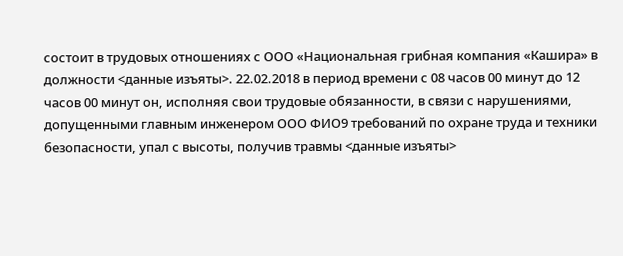состоит в трудовых отношениях с ООО «Национальная грибная компания «Кашира» в должности <данные изъяты>. 22.02.2018 в период времени с 08 часов 00 минут до 12 часов 00 минут он, исполняя свои трудовые обязанности, в связи с нарушениями, допущенными главным инженером ООО ФИО9 требований по охране труда и техники безопасности, упал с высоты, получив травмы <данные изъяты>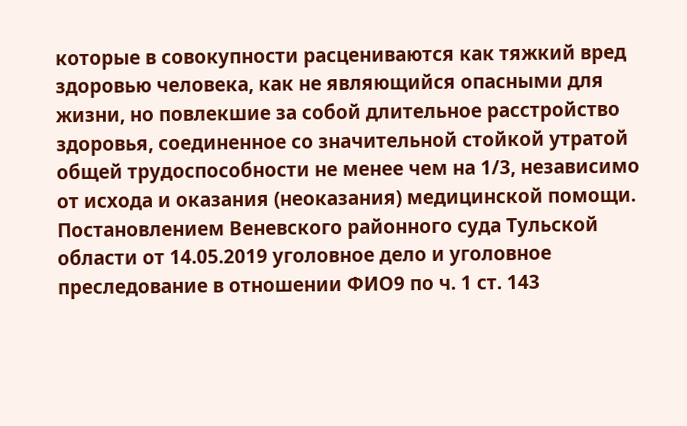которые в совокупности расцениваются как тяжкий вред здоровью человека, как не являющийся опасными для жизни, но повлекшие за собой длительное расстройство здоровья, соединенное со значительной стойкой утратой общей трудоспособности не менее чем на 1/3, независимо от исхода и оказания (неоказания) медицинской помощи. Постановлением Веневского районного суда Тульской области от 14.05.2019 уголовное дело и уголовное преследование в отношении ФИО9 по ч. 1 ст. 143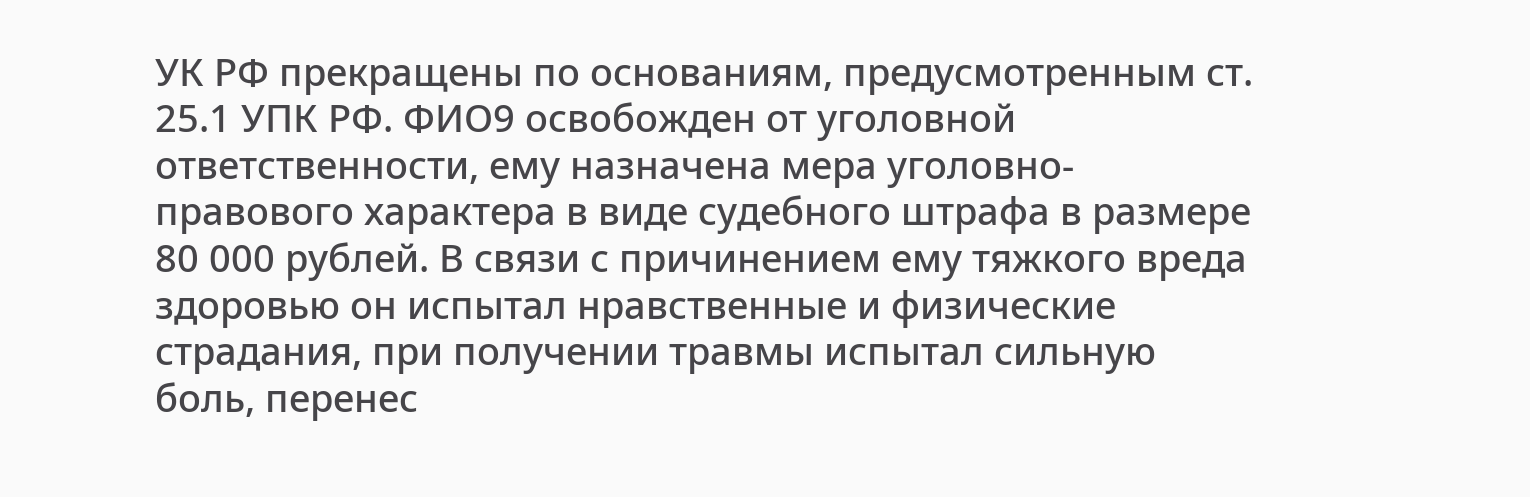УК РФ прекращены по основаниям, предусмотренным ст. 25.1 УПК РФ. ФИО9 освобожден от уголовной ответственности, ему назначена мера уголовно-правового характера в виде судебного штрафа в размере 80 000 рублей. В связи с причинением ему тяжкого вреда здоровью он испытал нравственные и физические страдания, при получении травмы испытал сильную боль, перенес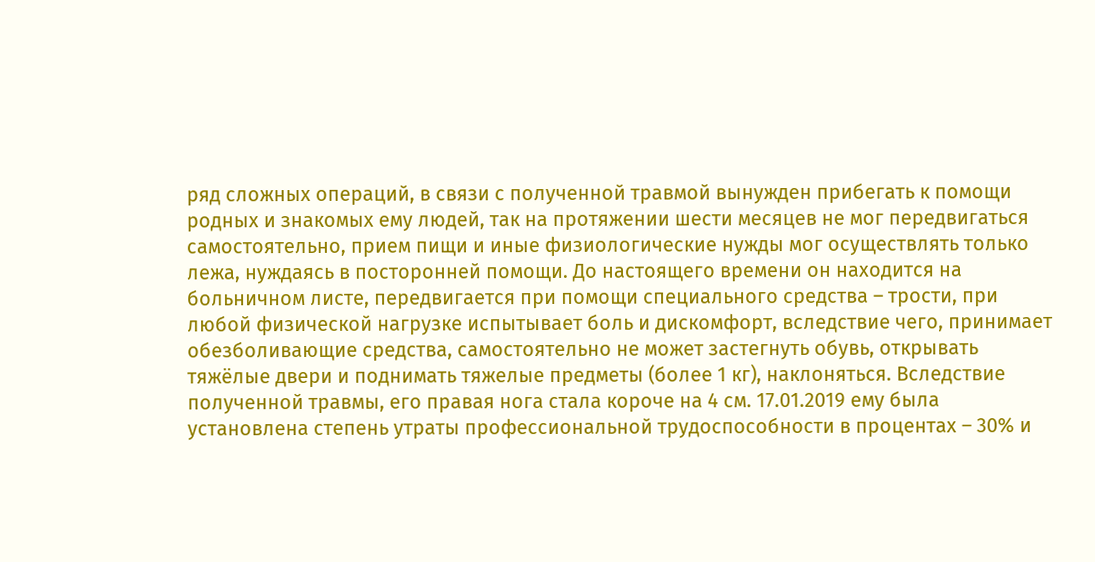ряд сложных операций, в связи с полученной травмой вынужден прибегать к помощи родных и знакомых ему людей, так на протяжении шести месяцев не мог передвигаться самостоятельно, прием пищи и иные физиологические нужды мог осуществлять только лежа, нуждаясь в посторонней помощи. До настоящего времени он находится на больничном листе, передвигается при помощи специального средства – трости, при любой физической нагрузке испытывает боль и дискомфорт, вследствие чего, принимает обезболивающие средства, самостоятельно не может застегнуть обувь, открывать тяжёлые двери и поднимать тяжелые предметы (более 1 кг), наклоняться. Вследствие полученной травмы, его правая нога стала короче на 4 см. 17.01.2019 ему была установлена степень утраты профессиональной трудоспособности в процентах – 30% и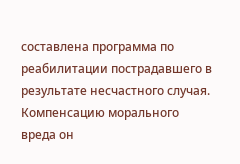составлена программа по реабилитации пострадавшего в результате несчастного случая. Компенсацию морального вреда он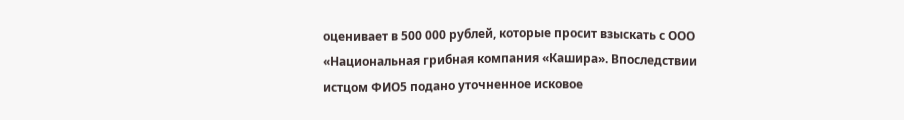оценивает в 500 000 рублей, которые просит взыскать с ООО «Национальная грибная компания «Кашира». Впоследствии истцом ФИО5 подано уточненное исковое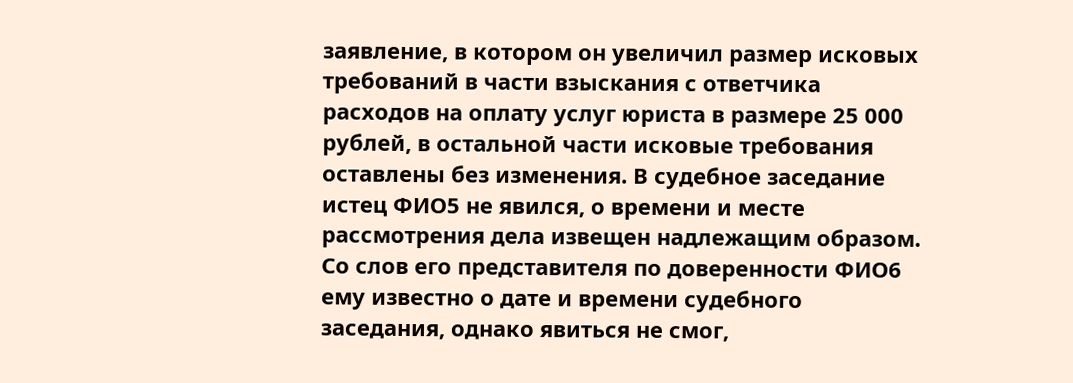заявление, в котором он увеличил размер исковых требований в части взыскания с ответчика расходов на оплату услуг юриста в размере 25 000 рублей, в остальной части исковые требования оставлены без изменения. В судебное заседание истец ФИО5 не явился, о времени и месте рассмотрения дела извещен надлежащим образом. Со слов его представителя по доверенности ФИО6 ему известно о дате и времени судебного заседания, однако явиться не смог,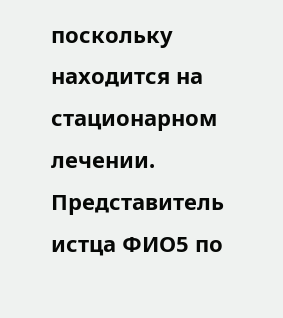поскольку находится на стационарном лечении. Представитель истца ФИО5 по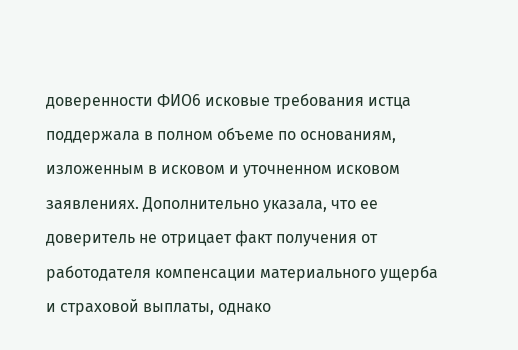доверенности ФИО6 исковые требования истца поддержала в полном объеме по основаниям, изложенным в исковом и уточненном исковом заявлениях. Дополнительно указала, что ее доверитель не отрицает факт получения от работодателя компенсации материального ущерба и страховой выплаты, однако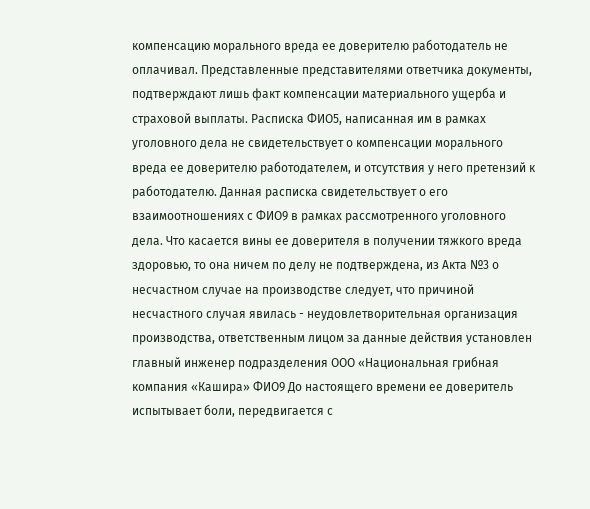компенсацию морального вреда ее доверителю работодатель не оплачивал. Представленные представителями ответчика документы, подтверждают лишь факт компенсации материального ущерба и страховой выплаты. Расписка ФИО5, написанная им в рамках уголовного дела не свидетельствует о компенсации морального вреда ее доверителю работодателем, и отсутствия у него претензий к работодателю. Данная расписка свидетельствует о его взаимоотношениях с ФИО9 в рамках рассмотренного уголовного дела. Что касается вины ее доверителя в получении тяжкого вреда здоровью, то она ничем по делу не подтверждена, из Акта №3 о несчастном случае на производстве следует, что причиной несчастного случая явилась - неудовлетворительная организация производства, ответственным лицом за данные действия установлен главный инженер подразделения ООО «Национальная грибная компания «Кашира» ФИО9 До настоящего времени ее доверитель испытывает боли, передвигается с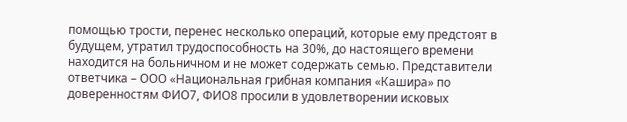помощью трости, перенес несколько операций, которые ему предстоят в будущем, утратил трудоспособность на 30%, до настоящего времени находится на больничном и не может содержать семью. Представители ответчика – ООО «Национальная грибная компания «Кашира» по доверенностям ФИО7, ФИО8 просили в удовлетворении исковых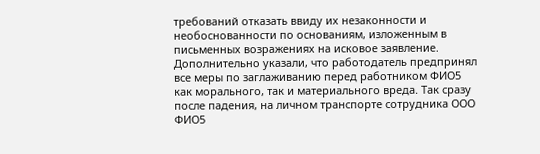требований отказать ввиду их незаконности и необоснованности по основаниям, изложенным в письменных возражениях на исковое заявление. Дополнительно указали, что работодатель предпринял все меры по заглаживанию перед работником ФИО5 как морального, так и материального вреда. Так сразу после падения, на личном транспорте сотрудника ООО ФИО5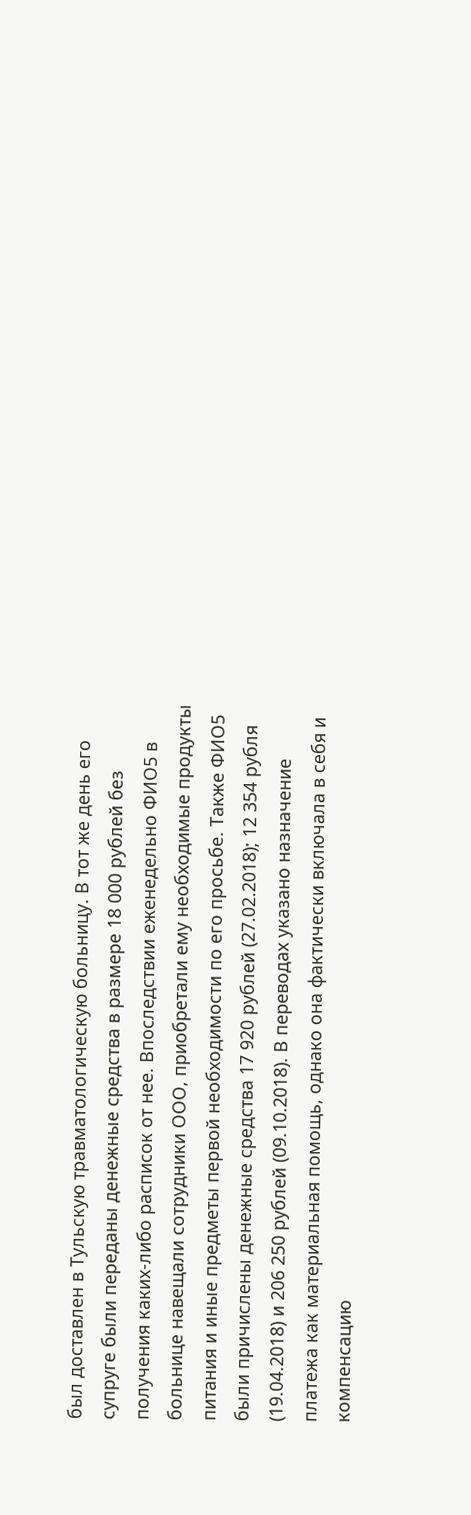был доставлен в Тульскую травматологическую больницу. В тот же день его супруге были переданы денежные средства в размере 18 000 рублей без получения каких-либо расписок от нее. Впоследствии еженедельно ФИО5 в больнице навещали сотрудники ООО, приобретали ему необходимые продукты питания и иные предметы первой необходимости по его просьбе. Также ФИО5 были причислены денежные средства 17 920 рублей (27.02.2018); 12 354 рубля (19.04.2018) и 206 250 рублей (09.10.2018). В переводах указано назначение платежа как материальная помощь, однако она фактически включала в себя и компенсацию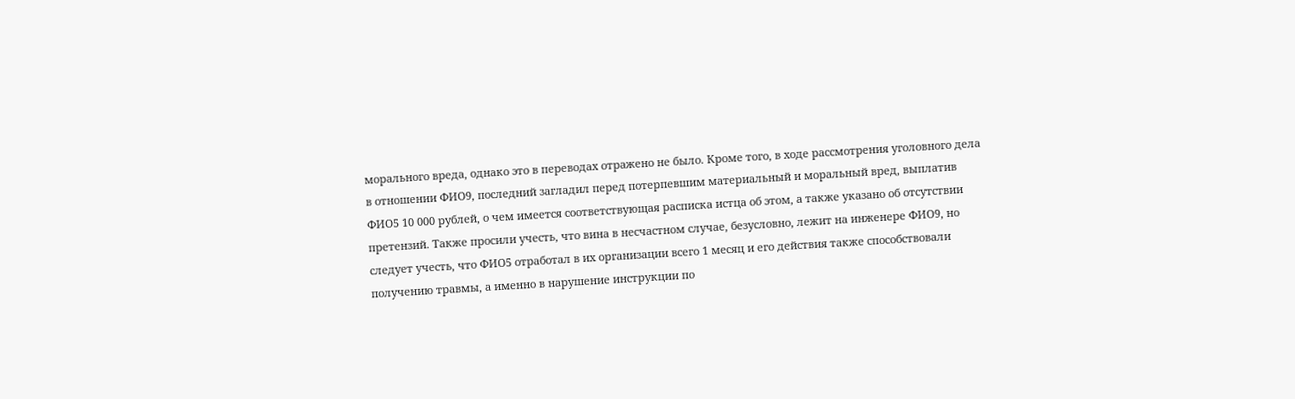морального вреда, однако это в переводах отражено не было. Кроме того, в ходе рассмотрения уголовного дела в отношении ФИО9, последний загладил перед потерпевшим материальный и моральный вред, выплатив ФИО5 10 000 рублей, о чем имеется соответствующая расписка истца об этом, а также указано об отсутствии претензий. Также просили учесть, что вина в несчастном случае, безусловно, лежит на инженере ФИО9, но следует учесть, что ФИО5 отработал в их организации всего 1 месяц и его действия также способствовали получению травмы, а именно в нарушение инструкции по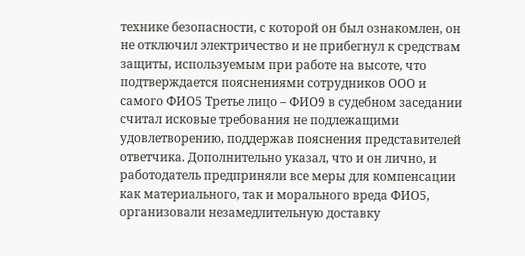технике безопасности, с которой он был ознакомлен, он не отключил электричество и не прибегнул к средствам защиты, используемым при работе на высоте, что подтверждается пояснениями сотрудников ООО и самого ФИО5 Третье лицо – ФИО9 в судебном заседании считал исковые требования не подлежащими удовлетворению, поддержав пояснения представителей ответчика. Дополнительно указал, что и он лично, и работодатель предприняли все меры для компенсации как материального, так и морального вреда ФИО5, организовали незамедлительную доставку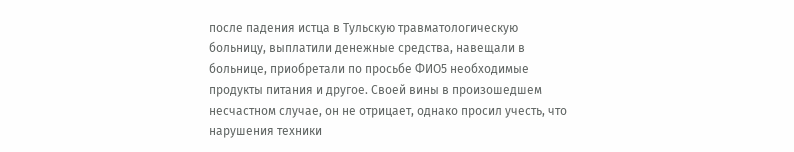после падения истца в Тульскую травматологическую больницу, выплатили денежные средства, навещали в больнице, приобретали по просьбе ФИО5 необходимые продукты питания и другое. Своей вины в произошедшем несчастном случае, он не отрицает, однако просил учесть, что нарушения техники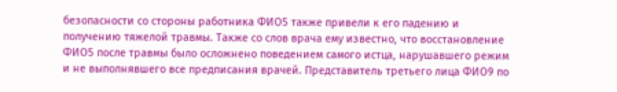безопасности со стороны работника ФИО5 также привели к его падению и получению тяжелой травмы. Также со слов врача ему известно, что восстановление ФИО5 после травмы было осложнено поведением самого истца, нарушавшего режим и не выполнявшего все предписания врачей. Представитель третьего лица ФИО9 по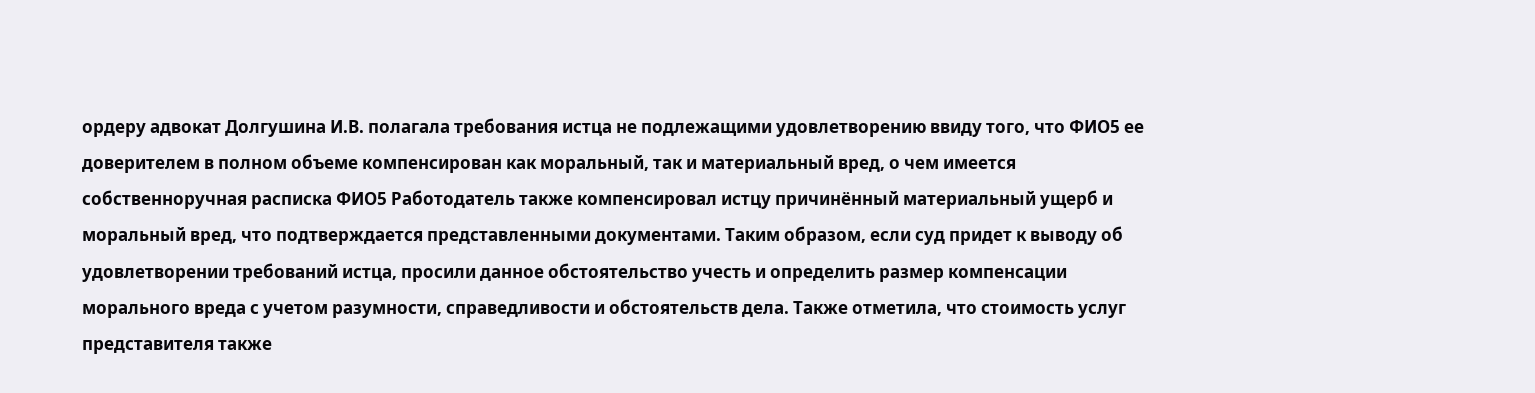ордеру адвокат Долгушина И.В. полагала требования истца не подлежащими удовлетворению ввиду того, что ФИО5 ее доверителем в полном объеме компенсирован как моральный, так и материальный вред, о чем имеется собственноручная расписка ФИО5 Работодатель также компенсировал истцу причинённый материальный ущерб и моральный вред, что подтверждается представленными документами. Таким образом, если суд придет к выводу об удовлетворении требований истца, просили данное обстоятельство учесть и определить размер компенсации морального вреда с учетом разумности, справедливости и обстоятельств дела. Также отметила, что стоимость услуг представителя также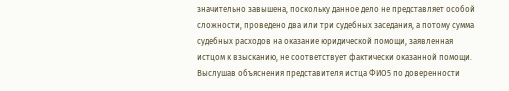значительно завышена, поскольку данное дело не представляет особой сложности, проведено два или три судебных заседания, а потому сумма судебных расходов на оказание юридической помощи, заявленная истцом к взысканию, не соответствует фактически оказанной помощи. Выслушав объяснения представителя истца ФИО5 по доверенности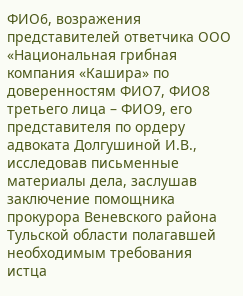ФИО6, возражения представителей ответчика ООО «Национальная грибная компания «Кашира» по доверенностям ФИО7, ФИО8 третьего лица – ФИО9, его представителя по ордеру адвоката Долгушиной И.В., исследовав письменные материалы дела, заслушав заключение помощника прокурора Веневского района Тульской области полагавшей необходимым требования истца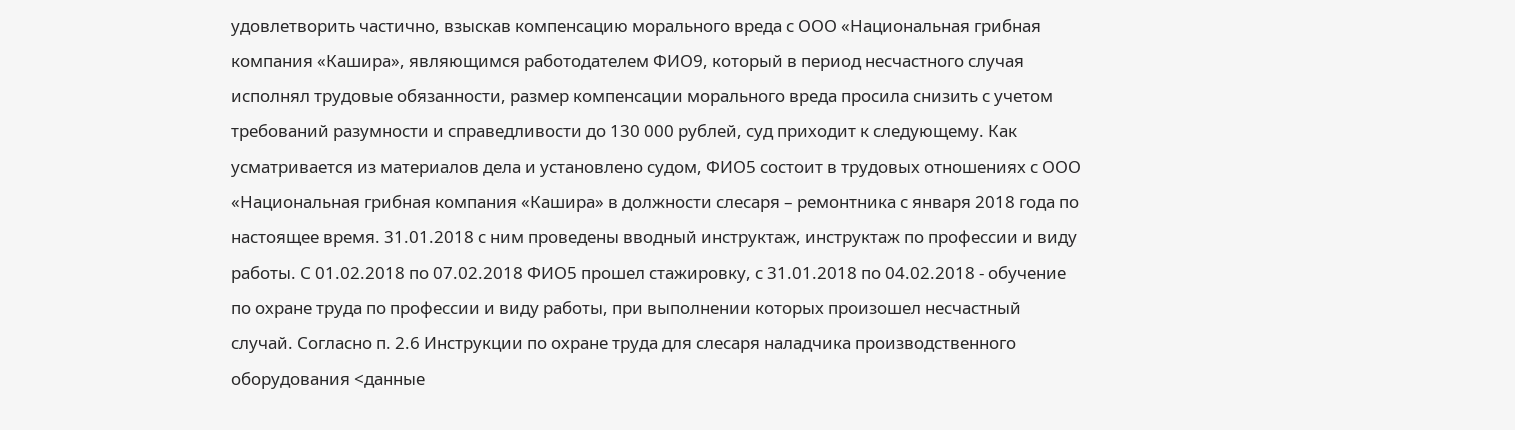удовлетворить частично, взыскав компенсацию морального вреда с ООО «Национальная грибная компания «Кашира», являющимся работодателем ФИО9, который в период несчастного случая исполнял трудовые обязанности, размер компенсации морального вреда просила снизить с учетом требований разумности и справедливости до 130 000 рублей, суд приходит к следующему. Как усматривается из материалов дела и установлено судом, ФИО5 состоит в трудовых отношениях с ООО «Национальная грибная компания «Кашира» в должности слесаря – ремонтника с января 2018 года по настоящее время. 31.01.2018 с ним проведены вводный инструктаж, инструктаж по профессии и виду работы. С 01.02.2018 по 07.02.2018 ФИО5 прошел стажировку, с 31.01.2018 по 04.02.2018 - обучение по охране труда по профессии и виду работы, при выполнении которых произошел несчастный случай. Согласно п. 2.6 Инструкции по охране труда для слесаря наладчика производственного оборудования <данные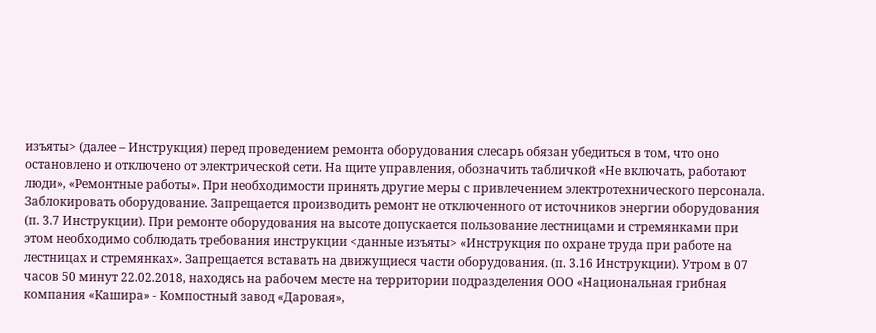изъяты> (далее – Инструкция) перед проведением ремонта оборудования слесарь обязан убедиться в том, что оно остановлено и отключено от электрической сети. На щите управления, обозначить табличкой «Не включать, работают люди», «Ремонтные работы». При необходимости принять другие меры с привлечением электротехнического персонала. Заблокировать оборудование. Запрещается производить ремонт не отключенного от источников энергии оборудования (п. 3.7 Инструкции). При ремонте оборудования на высоте допускается пользование лестницами и стремянками при этом необходимо соблюдать требования инструкции <данные изъяты> «Инструкция по охране труда при работе на лестницах и стремянках». Запрещается вставать на движущиеся части оборудования. (п. 3.16 Инструкции). Утром в 07 часов 50 минут 22.02.2018, находясь на рабочем месте на территории подразделения ООО «Национальная грибная компания «Кашира» - Компостный завод «Даровая»,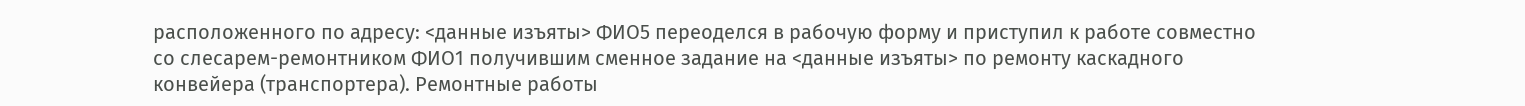расположенного по адресу: <данные изъяты> ФИО5 переоделся в рабочую форму и приступил к работе совместно со слесарем-ремонтником ФИО1 получившим сменное задание на <данные изъяты> по ремонту каскадного конвейера (транспортера). Ремонтные работы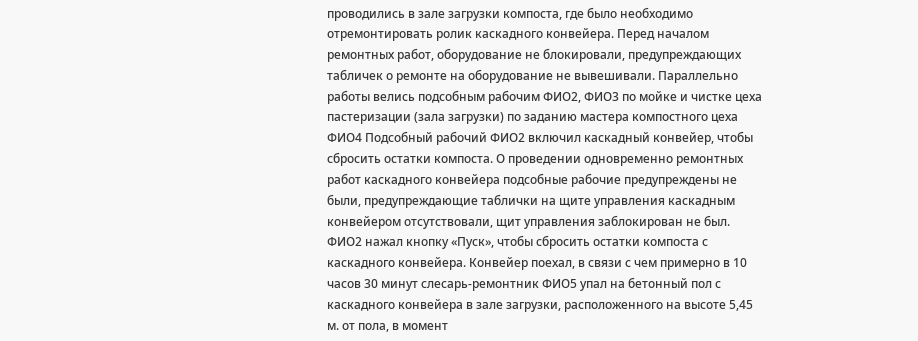проводились в зале загрузки компоста, где было необходимо отремонтировать ролик каскадного конвейера. Перед началом ремонтных работ, оборудование не блокировали, предупреждающих табличек о ремонте на оборудование не вывешивали. Параллельно работы велись подсобным рабочим ФИО2, ФИО3 по мойке и чистке цеха пастеризации (зала загрузки) по заданию мастера компостного цеха ФИО4 Подсобный рабочий ФИО2 включил каскадный конвейер, чтобы сбросить остатки компоста. О проведении одновременно ремонтных работ каскадного конвейера подсобные рабочие предупреждены не были, предупреждающие таблички на щите управления каскадным конвейером отсутствовали, щит управления заблокирован не был. ФИО2 нажал кнопку «Пуск», чтобы сбросить остатки компоста с каскадного конвейера. Конвейер поехал, в связи с чем примерно в 10 часов 30 минут слесарь-ремонтник ФИО5 упал на бетонный пол с каскадного конвейера в зале загрузки, расположенного на высоте 5,45 м. от пола, в момент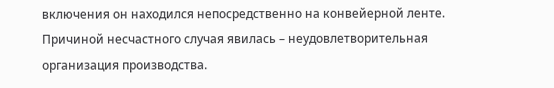включения он находился непосредственно на конвейерной ленте. Причиной несчастного случая явилась – неудовлетворительная организация производства.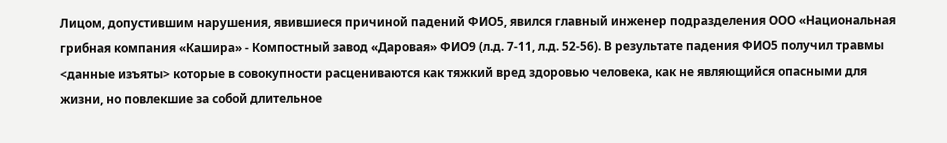Лицом, допустившим нарушения, явившиеся причиной падений ФИО5, явился главный инженер подразделения ООО «Национальная грибная компания «Кашира» - Компостный завод «Даровая» ФИО9 (л.д. 7-11, л.д. 52-56). В результате падения ФИО5 получил травмы <данные изъяты> которые в совокупности расцениваются как тяжкий вред здоровью человека, как не являющийся опасными для жизни, но повлекшие за собой длительное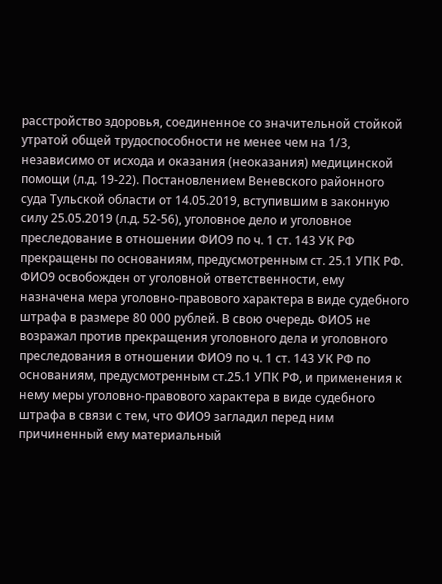расстройство здоровья, соединенное со значительной стойкой утратой общей трудоспособности не менее чем на 1/3, независимо от исхода и оказания (неоказания) медицинской помощи (л.д. 19-22). Постановлением Веневского районного суда Тульской области от 14.05.2019, вступившим в законную силу 25.05.2019 (л.д. 52-56), уголовное дело и уголовное преследование в отношении ФИО9 по ч. 1 ст. 143 УК РФ прекращены по основаниям, предусмотренным ст. 25.1 УПК РФ. ФИО9 освобожден от уголовной ответственности, ему назначена мера уголовно-правового характера в виде судебного штрафа в размере 80 000 рублей. В свою очередь ФИО5 не возражал против прекращения уголовного дела и уголовного преследования в отношении ФИО9 по ч. 1 ст. 143 УК РФ по основаниям, предусмотренным ст.25.1 УПК РФ, и применения к нему меры уголовно-правового характера в виде судебного штрафа в связи с тем, что ФИО9 загладил перед ним причиненный ему материальный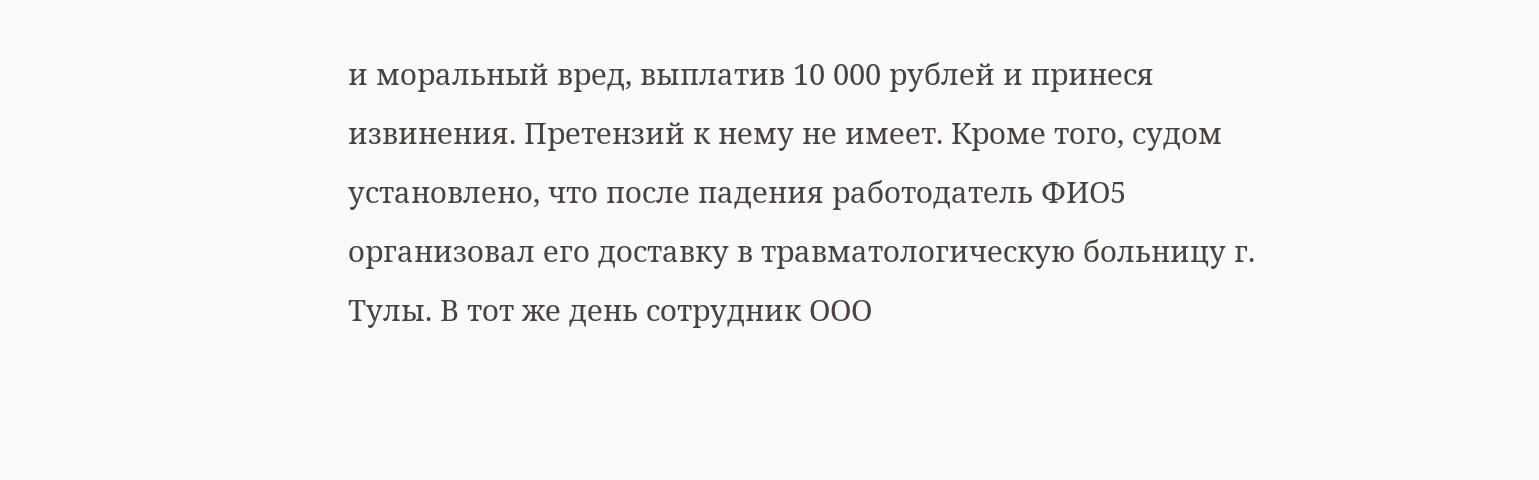и моральный вред, выплатив 10 000 рублей и принеся извинения. Претензий к нему не имеет. Кроме того, судом установлено, что после падения работодатель ФИО5 организовал его доставку в травматологическую больницу г. Тулы. В тот же день сотрудник ООО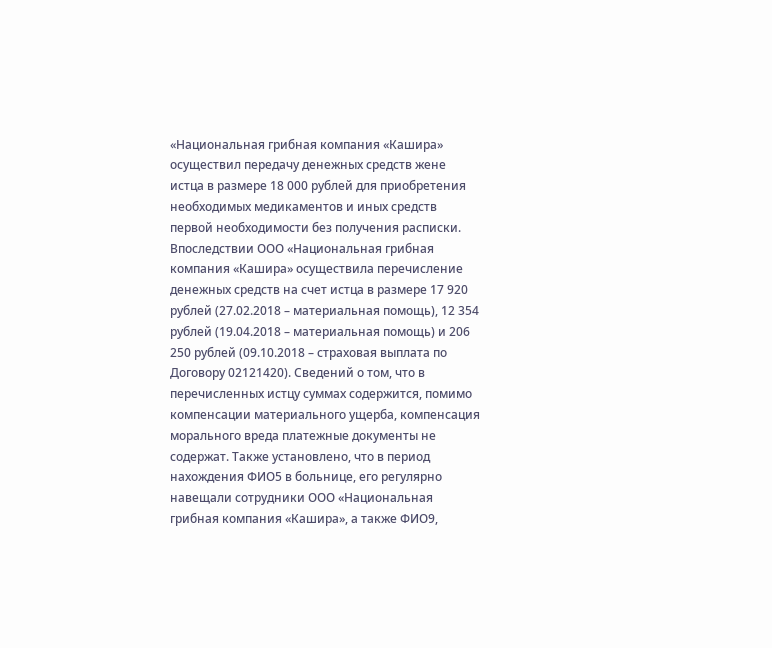«Национальная грибная компания «Кашира» осуществил передачу денежных средств жене истца в размере 18 000 рублей для приобретения необходимых медикаментов и иных средств первой необходимости без получения расписки. Впоследствии ООО «Национальная грибная компания «Кашира» осуществила перечисление денежных средств на счет истца в размере 17 920 рублей (27.02.2018 – материальная помощь), 12 354 рублей (19.04.2018 – материальная помощь) и 206 250 рублей (09.10.2018 – страховая выплата по Договору 02121420). Сведений о том, что в перечисленных истцу суммах содержится, помимо компенсации материального ущерба, компенсация морального вреда платежные документы не содержат. Также установлено, что в период нахождения ФИО5 в больнице, его регулярно навещали сотрудники ООО «Национальная грибная компания «Кашира», а также ФИО9,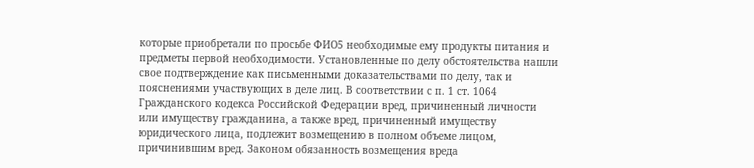которые приобретали по просьбе ФИО5 необходимые ему продукты питания и предметы первой необходимости. Установленные по делу обстоятельства нашли свое подтверждение как письменными доказательствами по делу, так и пояснениями участвующих в деле лиц. В соответствии с п. 1 ст. 1064 Гражданского кодекса Российской Федерации вред, причиненный личности или имуществу гражданина, а также вред, причиненный имуществу юридического лица, подлежит возмещению в полном объеме лицом, причинившим вред. Законом обязанность возмещения вреда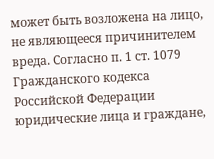может быть возложена на лицо, не являющееся причинителем вреда. Согласно п. 1 ст. 1079 Гражданского кодекса Российской Федерации юридические лица и граждане,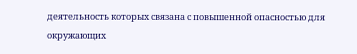деятельность которых связана с повышенной опасностью для окружающих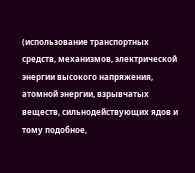(использование транспортных средств, механизмов, электрической энергии высокого напряжения, атомной энергии, взрывчатых веществ, сильнодействующих ядов и тому подобное,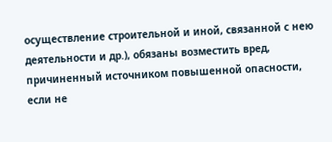осуществление строительной и иной, связанной с нею деятельности и др.), обязаны возместить вред, причиненный источником повышенной опасности, если не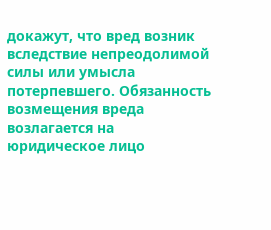докажут, что вред возник вследствие непреодолимой силы или умысла потерпевшего. Обязанность возмещения вреда возлагается на юридическое лицо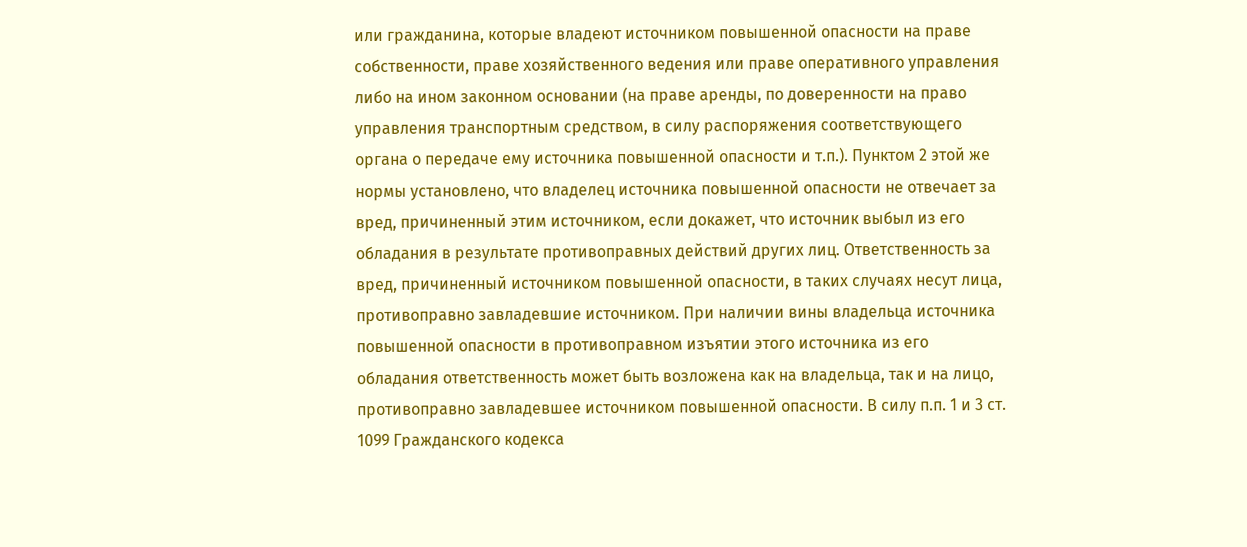или гражданина, которые владеют источником повышенной опасности на праве собственности, праве хозяйственного ведения или праве оперативного управления либо на ином законном основании (на праве аренды, по доверенности на право управления транспортным средством, в силу распоряжения соответствующего органа о передаче ему источника повышенной опасности и т.п.). Пунктом 2 этой же нормы установлено, что владелец источника повышенной опасности не отвечает за вред, причиненный этим источником, если докажет, что источник выбыл из его обладания в результате противоправных действий других лиц. Ответственность за вред, причиненный источником повышенной опасности, в таких случаях несут лица, противоправно завладевшие источником. При наличии вины владельца источника повышенной опасности в противоправном изъятии этого источника из его обладания ответственность может быть возложена как на владельца, так и на лицо, противоправно завладевшее источником повышенной опасности. В силу п.п. 1 и 3 ст. 1099 Гражданского кодекса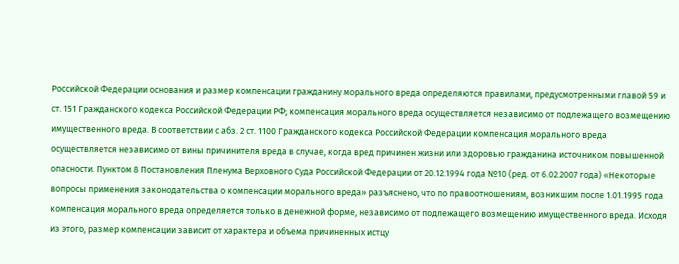Российской Федерации основания и размер компенсации гражданину морального вреда определяются правилами, предусмотренными главой 59 и ст. 151 Гражданского кодекса Российской Федерации РФ; компенсация морального вреда осуществляется независимо от подлежащего возмещению имущественного вреда. В соответствии с абз. 2 ст. 1100 Гражданского кодекса Российской Федерации компенсация морального вреда осуществляется независимо от вины причинителя вреда в случае, когда вред причинен жизни или здоровью гражданина источником повышенной опасности. Пунктом 8 Постановления Пленума Верховного Суда Российской Федерации от 20.12.1994 года №10 (ред. от 6.02.2007 года) «Некоторые вопросы применения законодательства о компенсации морального вреда» разъяснено, что по правоотношениям, возникшим после 1.01.1995 года компенсация морального вреда определяется только в денежной форме, независимо от подлежащего возмещению имущественного вреда. Исходя из этого, размер компенсации зависит от характера и объема причиненных истцу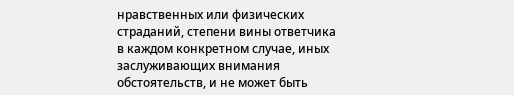нравственных или физических страданий, степени вины ответчика в каждом конкретном случае, иных заслуживающих внимания обстоятельств, и не может быть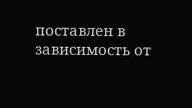поставлен в зависимость от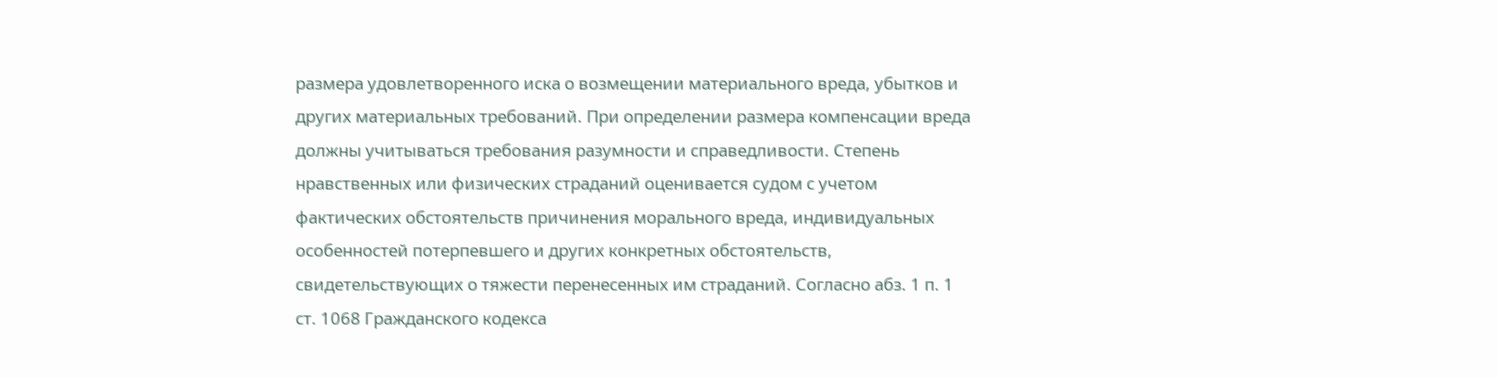размера удовлетворенного иска о возмещении материального вреда, убытков и других материальных требований. При определении размера компенсации вреда должны учитываться требования разумности и справедливости. Степень нравственных или физических страданий оценивается судом с учетом фактических обстоятельств причинения морального вреда, индивидуальных особенностей потерпевшего и других конкретных обстоятельств, свидетельствующих о тяжести перенесенных им страданий. Согласно абз. 1 п. 1 ст. 1068 Гражданского кодекса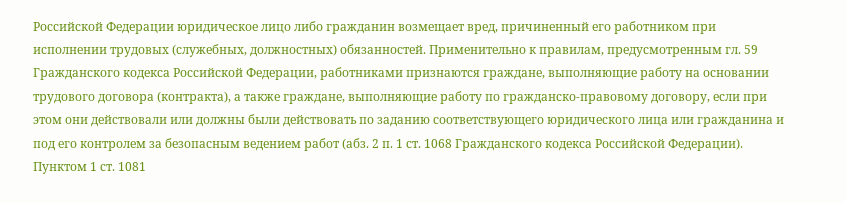Российской Федерации юридическое лицо либо гражданин возмещает вред, причиненный его работником при исполнении трудовых (служебных, должностных) обязанностей. Применительно к правилам, предусмотренным гл. 59 Гражданского кодекса Российской Федерации, работниками признаются граждане, выполняющие работу на основании трудового договора (контракта), а также граждане, выполняющие работу по гражданско-правовому договору, если при этом они действовали или должны были действовать по заданию соответствующего юридического лица или гражданина и под его контролем за безопасным ведением работ (абз. 2 п. 1 ст. 1068 Гражданского кодекса Российской Федерации). Пунктом 1 ст. 1081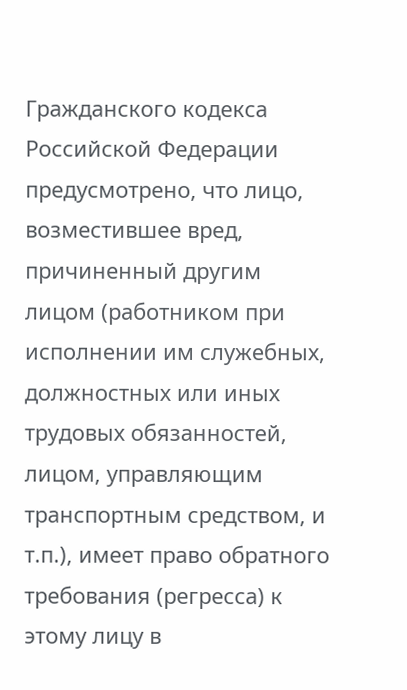Гражданского кодекса Российской Федерации предусмотрено, что лицо, возместившее вред, причиненный другим лицом (работником при исполнении им служебных, должностных или иных трудовых обязанностей, лицом, управляющим транспортным средством, и т.п.), имеет право обратного требования (регресса) к этому лицу в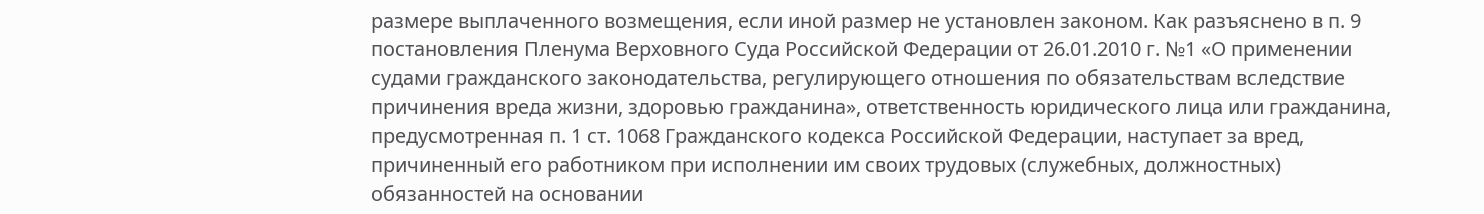размере выплаченного возмещения, если иной размер не установлен законом. Как разъяснено в п. 9 постановления Пленума Верховного Суда Российской Федерации от 26.01.2010 г. №1 «О применении судами гражданского законодательства, регулирующего отношения по обязательствам вследствие причинения вреда жизни, здоровью гражданина», ответственность юридического лица или гражданина, предусмотренная п. 1 ст. 1068 Гражданского кодекса Российской Федерации, наступает за вред, причиненный его работником при исполнении им своих трудовых (служебных, должностных) обязанностей на основании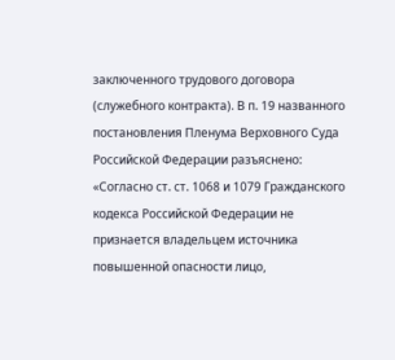заключенного трудового договора (служебного контракта). В п. 19 названного постановления Пленума Верховного Суда Российской Федерации разъяснено: «Согласно ст. ст. 1068 и 1079 Гражданского кодекса Российской Федерации не признается владельцем источника повышенной опасности лицо,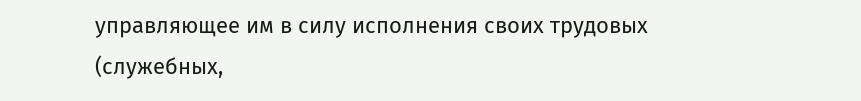управляющее им в силу исполнения своих трудовых (служебных,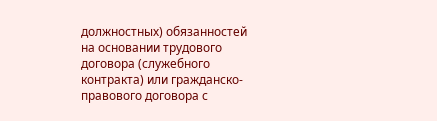должностных) обязанностей на основании трудового договора (служебного контракта) или гражданско-правового договора с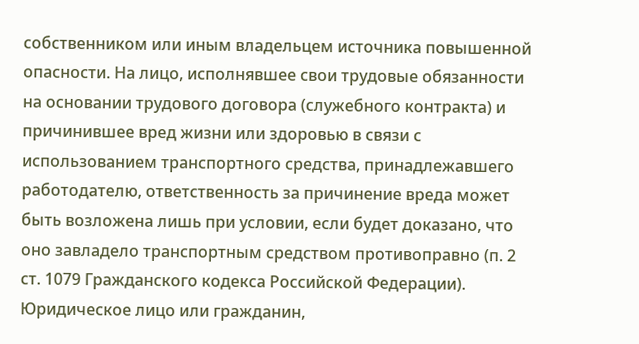собственником или иным владельцем источника повышенной опасности. На лицо, исполнявшее свои трудовые обязанности на основании трудового договора (служебного контракта) и причинившее вред жизни или здоровью в связи с использованием транспортного средства, принадлежавшего работодателю, ответственность за причинение вреда может быть возложена лишь при условии, если будет доказано, что оно завладело транспортным средством противоправно (п. 2 ст. 1079 Гражданского кодекса Российской Федерации). Юридическое лицо или гражданин,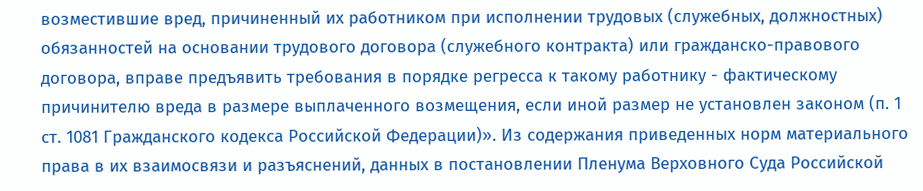возместившие вред, причиненный их работником при исполнении трудовых (служебных, должностных) обязанностей на основании трудового договора (служебного контракта) или гражданско-правового договора, вправе предъявить требования в порядке регресса к такому работнику - фактическому причинителю вреда в размере выплаченного возмещения, если иной размер не установлен законом (п. 1 ст. 1081 Гражданского кодекса Российской Федерации)». Из содержания приведенных норм материального права в их взаимосвязи и разъяснений, данных в постановлении Пленума Верховного Суда Российской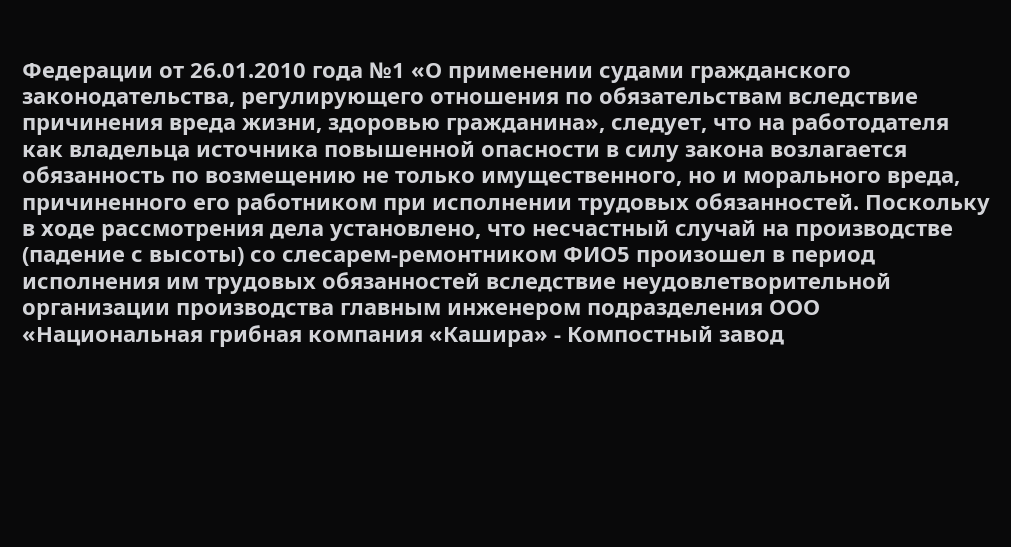Федерации от 26.01.2010 года №1 «О применении судами гражданского законодательства, регулирующего отношения по обязательствам вследствие причинения вреда жизни, здоровью гражданина», следует, что на работодателя как владельца источника повышенной опасности в силу закона возлагается обязанность по возмещению не только имущественного, но и морального вреда, причиненного его работником при исполнении трудовых обязанностей. Поскольку в ходе рассмотрения дела установлено, что несчастный случай на производстве (падение с высоты) со слесарем-ремонтником ФИО5 произошел в период исполнения им трудовых обязанностей вследствие неудовлетворительной организации производства главным инженером подразделения ООО «Национальная грибная компания «Кашира» - Компостный завод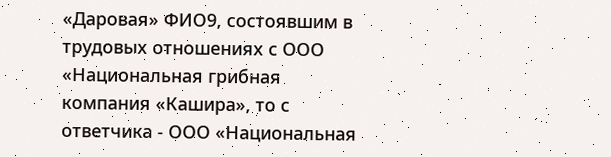«Даровая» ФИО9, состоявшим в трудовых отношениях с ООО «Национальная грибная компания «Кашира», то с ответчика - ООО «Национальная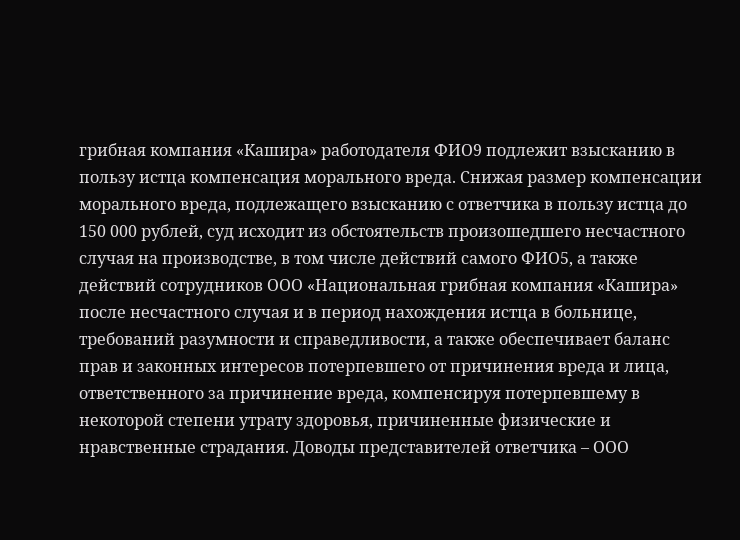грибная компания «Кашира» работодателя ФИО9 подлежит взысканию в пользу истца компенсация морального вреда. Снижая размер компенсации морального вреда, подлежащего взысканию с ответчика в пользу истца до 150 000 рублей, суд исходит из обстоятельств произошедшего несчастного случая на производстве, в том числе действий самого ФИО5, а также действий сотрудников ООО «Национальная грибная компания «Кашира» после несчастного случая и в период нахождения истца в больнице, требований разумности и справедливости, а также обеспечивает баланс прав и законных интересов потерпевшего от причинения вреда и лица, ответственного за причинение вреда, компенсируя потерпевшему в некоторой степени утрату здоровья, причиненные физические и нравственные страдания. Доводы представителей ответчика – ООО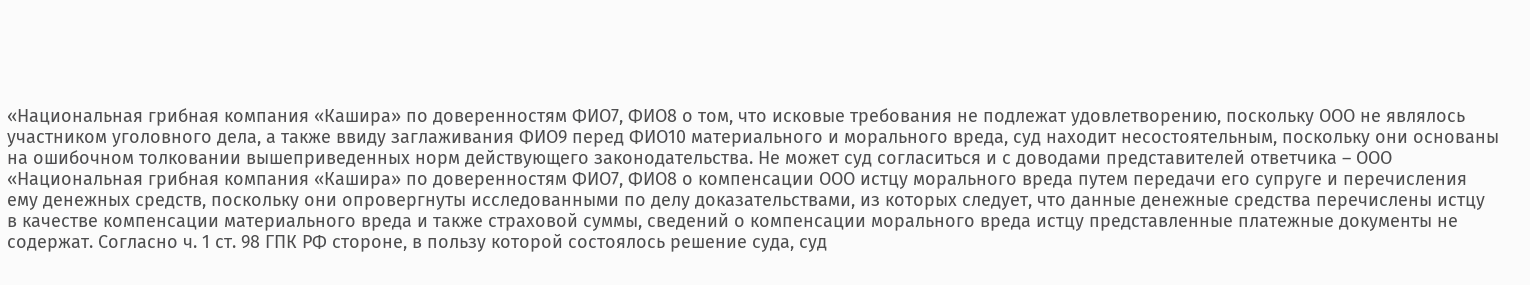«Национальная грибная компания «Кашира» по доверенностям ФИО7, ФИО8 о том, что исковые требования не подлежат удовлетворению, поскольку ООО не являлось участником уголовного дела, а также ввиду заглаживания ФИО9 перед ФИО10 материального и морального вреда, суд находит несостоятельным, поскольку они основаны на ошибочном толковании вышеприведенных норм действующего законодательства. Не может суд согласиться и с доводами представителей ответчика – ООО «Национальная грибная компания «Кашира» по доверенностям ФИО7, ФИО8 о компенсации ООО истцу морального вреда путем передачи его супруге и перечисления ему денежных средств, поскольку они опровергнуты исследованными по делу доказательствами, из которых следует, что данные денежные средства перечислены истцу в качестве компенсации материального вреда и также страховой суммы, сведений о компенсации морального вреда истцу представленные платежные документы не содержат. Согласно ч. 1 ст. 98 ГПК РФ стороне, в пользу которой состоялось решение суда, суд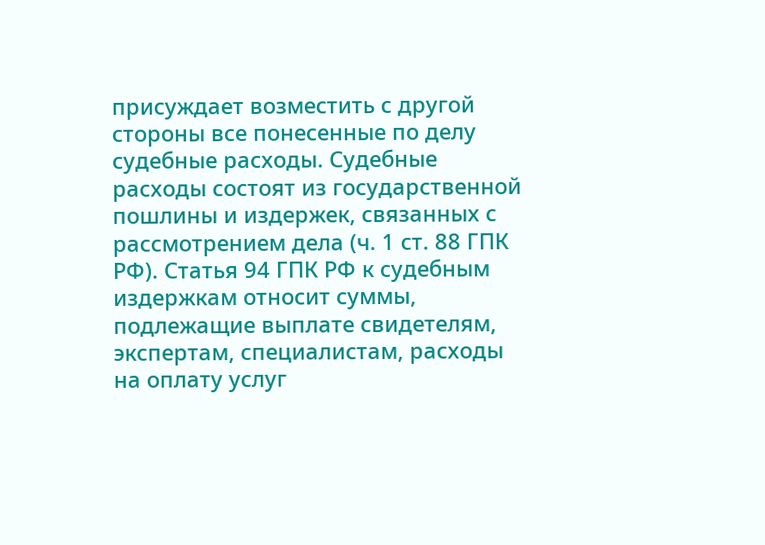присуждает возместить с другой стороны все понесенные по делу судебные расходы. Судебные расходы состоят из государственной пошлины и издержек, связанных с рассмотрением дела (ч. 1 ст. 88 ГПК РФ). Статья 94 ГПК РФ к судебным издержкам относит суммы, подлежащие выплате свидетелям, экспертам, специалистам, расходы на оплату услуг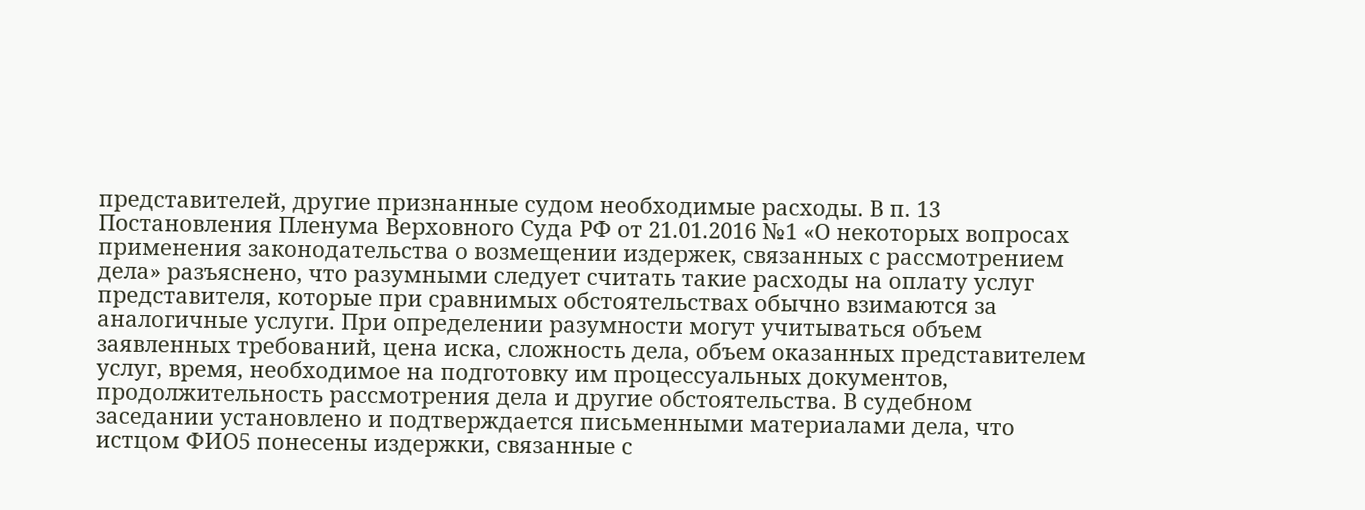представителей, другие признанные судом необходимые расходы. В п. 13 Постановления Пленума Верховного Суда РФ от 21.01.2016 №1 «О некоторых вопросах применения законодательства о возмещении издержек, связанных с рассмотрением дела» разъяснено, что разумными следует считать такие расходы на оплату услуг представителя, которые при сравнимых обстоятельствах обычно взимаются за аналогичные услуги. При определении разумности могут учитываться объем заявленных требований, цена иска, сложность дела, объем оказанных представителем услуг, время, необходимое на подготовку им процессуальных документов, продолжительность рассмотрения дела и другие обстоятельства. В судебном заседании установлено и подтверждается письменными материалами дела, что истцом ФИО5 понесены издержки, связанные с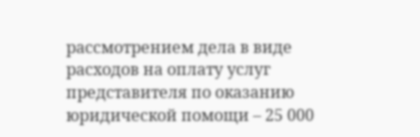рассмотрением дела в виде расходов на оплату услуг представителя по оказанию юридической помощи – 25 000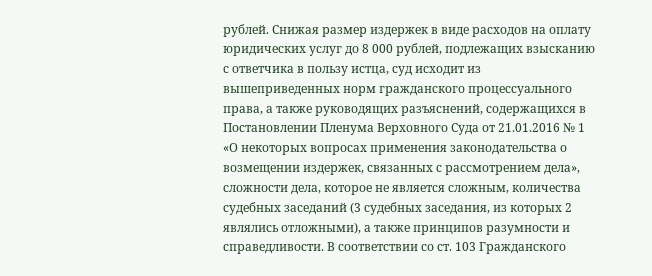рублей. Снижая размер издержек в виде расходов на оплату юридических услуг до 8 000 рублей, подлежащих взысканию с ответчика в пользу истца, суд исходит из вышеприведенных норм гражданского процессуального права, а также руководящих разъяснений, содержащихся в Постановлении Пленума Верховного Суда от 21.01.2016 № 1 «О некоторых вопросах применения законодательства о возмещении издержек, связанных с рассмотрением дела», сложности дела, которое не является сложным, количества судебных заседаний (3 судебных заседания, из которых 2 являлись отложными), а также принципов разумности и справедливости. В соответствии со ст. 103 Гражданского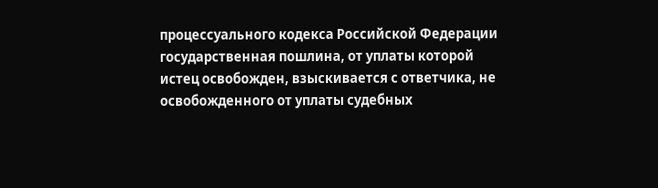процессуального кодекса Российской Федерации государственная пошлина, от уплаты которой истец освобожден, взыскивается с ответчика, не освобожденного от уплаты судебных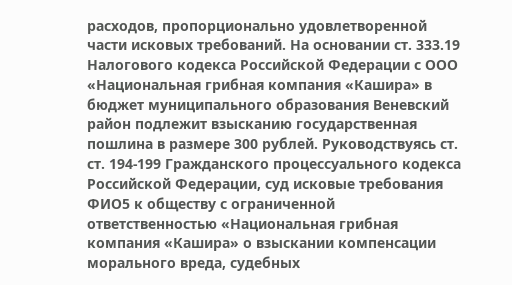расходов, пропорционально удовлетворенной части исковых требований. На основании ст. 333.19 Налогового кодекса Российской Федерации с ООО «Национальная грибная компания «Кашира» в бюджет муниципального образования Веневский район подлежит взысканию государственная пошлина в размере 300 рублей. Руководствуясь ст. ст. 194-199 Гражданского процессуального кодекса Российской Федерации, суд исковые требования ФИО5 к обществу с ограниченной ответственностью «Национальная грибная компания «Кашира» о взыскании компенсации морального вреда, судебных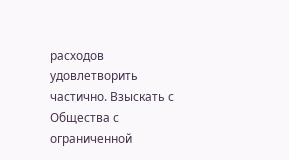расходов удовлетворить частично. Взыскать с Общества с ограниченной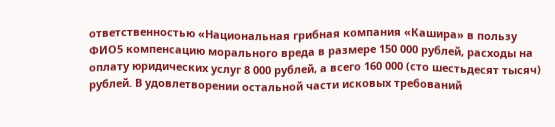ответственностью «Национальная грибная компания «Кашира» в пользу ФИО5 компенсацию морального вреда в размере 150 000 рублей, расходы на оплату юридических услуг 8 000 рублей, а всего 160 000 (сто шестьдесят тысяч) рублей. В удовлетворении остальной части исковых требований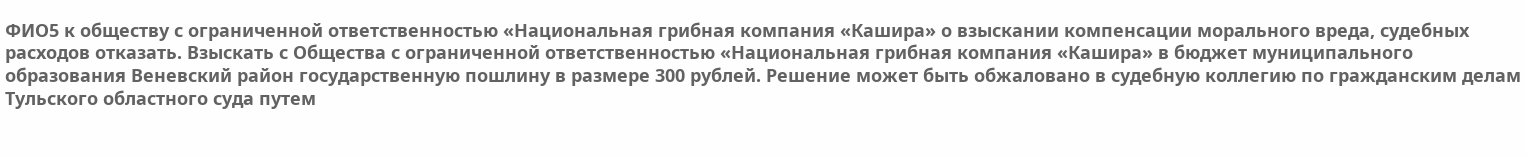ФИО5 к обществу с ограниченной ответственностью «Национальная грибная компания «Кашира» о взыскании компенсации морального вреда, судебных расходов отказать. Взыскать с Общества с ограниченной ответственностью «Национальная грибная компания «Кашира» в бюджет муниципального образования Веневский район государственную пошлину в размере 300 рублей. Решение может быть обжаловано в судебную коллегию по гражданским делам Тульского областного суда путем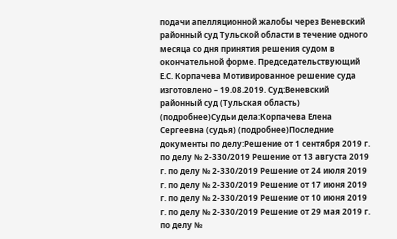подачи апелляционной жалобы через Веневский районный суд Тульской области в течение одного месяца со дня принятия решения судом в окончательной форме. Председательствующий Е.С. Корпачева Мотивированное решение суда изготовлено – 19.08.2019. Суд:Веневский районный суд (Тульская область) (подробнее)Судьи дела:Корпачева Елена Сергеевна (судья) (подробнее)Последние документы по делу:Решение от 1 сентября 2019 г. по делу № 2-330/2019 Решение от 13 августа 2019 г. по делу № 2-330/2019 Решение от 24 июля 2019 г. по делу № 2-330/2019 Решение от 17 июня 2019 г. по делу № 2-330/2019 Решение от 10 июня 2019 г. по делу № 2-330/2019 Решение от 29 мая 2019 г. по делу №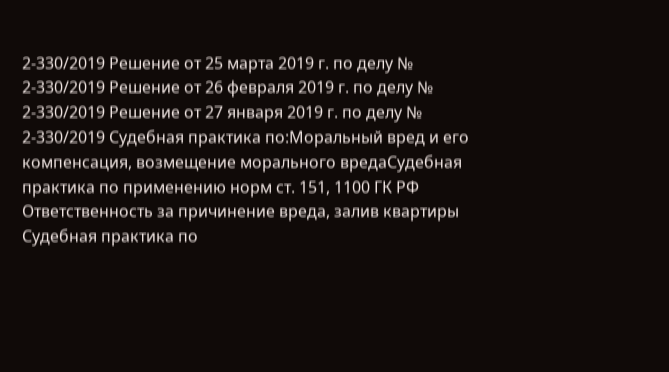2-330/2019 Решение от 25 марта 2019 г. по делу № 2-330/2019 Решение от 26 февраля 2019 г. по делу № 2-330/2019 Решение от 27 января 2019 г. по делу № 2-330/2019 Судебная практика по:Моральный вред и его компенсация, возмещение морального вредаСудебная практика по применению норм ст. 151, 1100 ГК РФ Ответственность за причинение вреда, залив квартиры Судебная практика по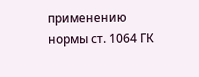применению нормы ст. 1064 ГК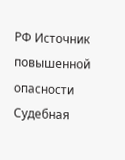РФ Источник повышенной опасности Судебная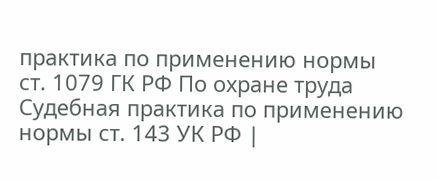практика по применению нормы ст. 1079 ГК РФ По охране труда Судебная практика по применению нормы ст. 143 УК РФ |